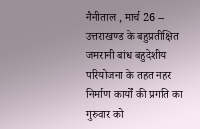नैनीताल , मार्च 26 -- उत्तराखण्ड के बहुप्रतीक्षित जमरानी बांध बहुदेशीय परियोजना के तहत नहर निर्माण कार्यों की प्रगति का गुरुवार को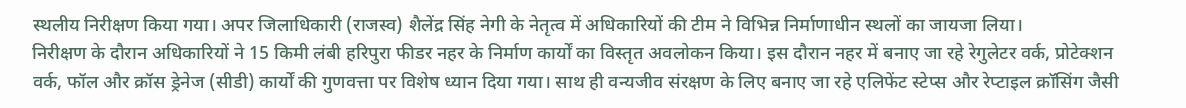स्थलीय निरीक्षण किया गया। अपर जिलाधिकारी (राजस्व) शैलेंद्र सिंह नेगी के नेतृत्व में अधिकारियों की टीम ने विभिन्न निर्माणाधीन स्थलों का जायजा लिया।
निरीक्षण के दौरान अधिकारियों ने 15 किमी लंबी हरिपुरा फीडर नहर के निर्माण कार्यों का विस्तृत अवलोकन किया। इस दौरान नहर में बनाए जा रहे रेगुलेटर वर्क, प्रोटेक्शन वर्क, फॉल और क्रॉस ड्रेनेज (सीडी) कार्यों की गुणवत्ता पर विशेष ध्यान दिया गया। साथ ही वन्यजीव संरक्षण के लिए बनाए जा रहे एलिफेंट स्टेप्स और रेप्टाइल क्रॉसिंग जैसी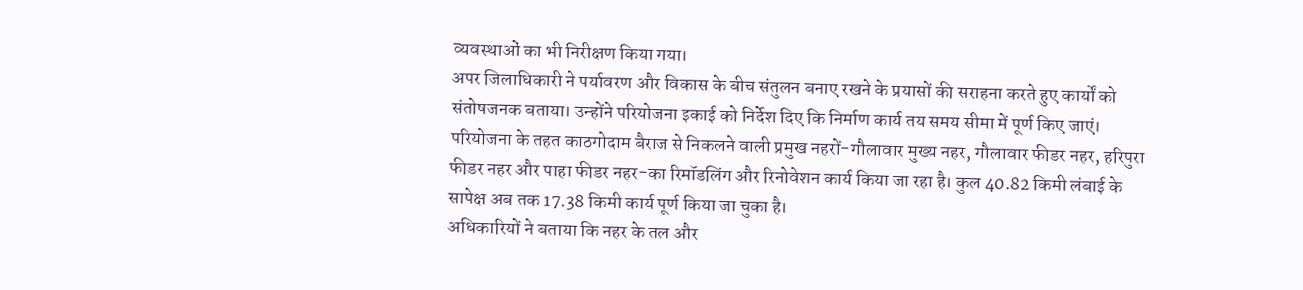व्यवस्थाओं का भी निरीक्षण किया गया।
अपर जिलाधिकारी ने पर्यावरण और विकास के बीच संतुलन बनाए रखने के प्रयासों की सराहना करते हुए कार्यों को संतोषजनक बताया। उन्होंने परियोजना इकाई को निर्देश दिए कि निर्माण कार्य तय समय सीमा में पूर्ण किए जाएं।
परियोजना के तहत काठगोदाम बैराज से निकलने वाली प्रमुख नहरों-गौलावार मुख्य नहर, गौलावार फीडर नहर, हरिपुरा फीडर नहर और पाहा फीडर नहर-का रिमॉडलिंग और रिनोवेशन कार्य किया जा रहा है। कुल 40.82 किमी लंबाई के सापेक्ष अब तक 17.38 किमी कार्य पूर्ण किया जा चुका है।
अधिकारियों ने बताया कि नहर के तल और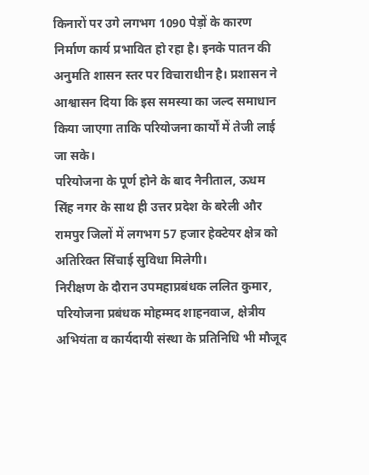किनारों पर उगे लगभग 1090 पेड़ों के कारण निर्माण कार्य प्रभावित हो रहा है। इनके पातन की अनुमति शासन स्तर पर विचाराधीन है। प्रशासन ने आश्वासन दिया कि इस समस्या का जल्द समाधान किया जाएगा ताकि परियोजना कार्यों में तेजी लाई जा सके।
परियोजना के पूर्ण होने के बाद नैनीताल, ऊधम सिंह नगर के साथ ही उत्तर प्रदेश के बरेली और रामपुर जिलों में लगभग 57 हजार हेक्टेयर क्षेत्र को अतिरिक्त सिंचाई सुविधा मिलेगी।
निरीक्षण के दौरान उपमहाप्रबंधक ललित कुमार, परियोजना प्रबंधक मोहम्मद शाहनवाज, क्षेत्रीय अभियंता व कार्यदायी संस्था के प्रतिनिधि भी मौजूद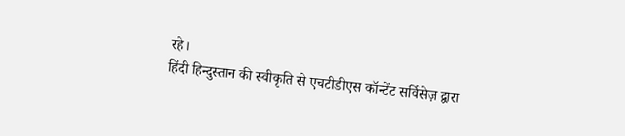रहे।
हिंदी हिन्दुस्तान की स्वीकृति से एचटीडीएस कॉन्टेंट सर्विसेज़ द्वारा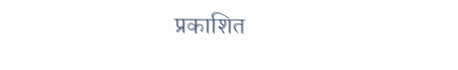प्रकाशित